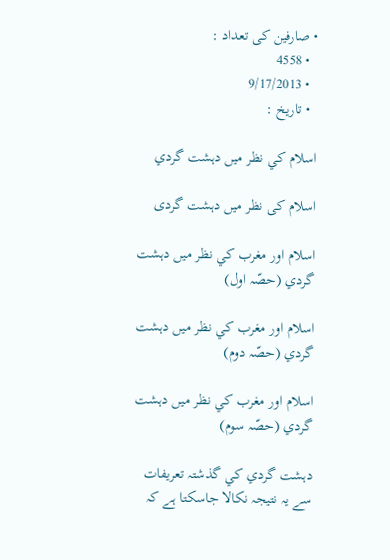• صارفین کی تعداد :
  • 4558
  • 9/17/2013
  • تاريخ :

اسلام کي نظر ميں دہشت گردي

اسلام کی نظر میں دہشت گردی

اسلام اور مغرب کي نظر ميں دہشت گردي (حصّہ اول)

اسلام اور مغرب کي نظر ميں دہشت گردي (حصّہ دوم)

اسلام اور مغرب کي نظر ميں دہشت گردي (حصّہ سوم)

دہشت گردي کي گذشتہ تعريفات سے يہ نتيجہ نکالا جاسکتا ہے کہ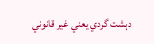دہشت گردي يعني غير قانوني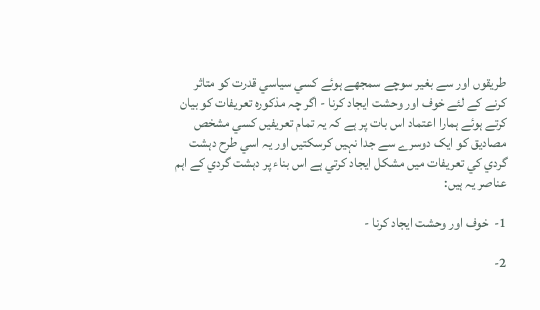طريقوں اور سے بغير سوچے سمجھے ہوئے کسي سياسي قدرت کو متاثر کرنے کے لئے خوف اور وحشت ايجاد کرنا - اگر چہ مذکورہ تعريفات کو بيان کرتے ہوئے ہمارا اعتماد اس بات پر ہے کہ يہ تمام تعريفيں کسي مشخص مصاديق کو ايک دوسرے سے جدا نہيں کرسکتيں اور يہ اسي طرح دہشت گردي کي تعريفات ميں مشکل ايجاد کرتي ہے اس بناء پر دہشت گردي کے اہم عناصر يہ ہيں:

1-  خوف اور وحشت ايجاد کرنا -

2-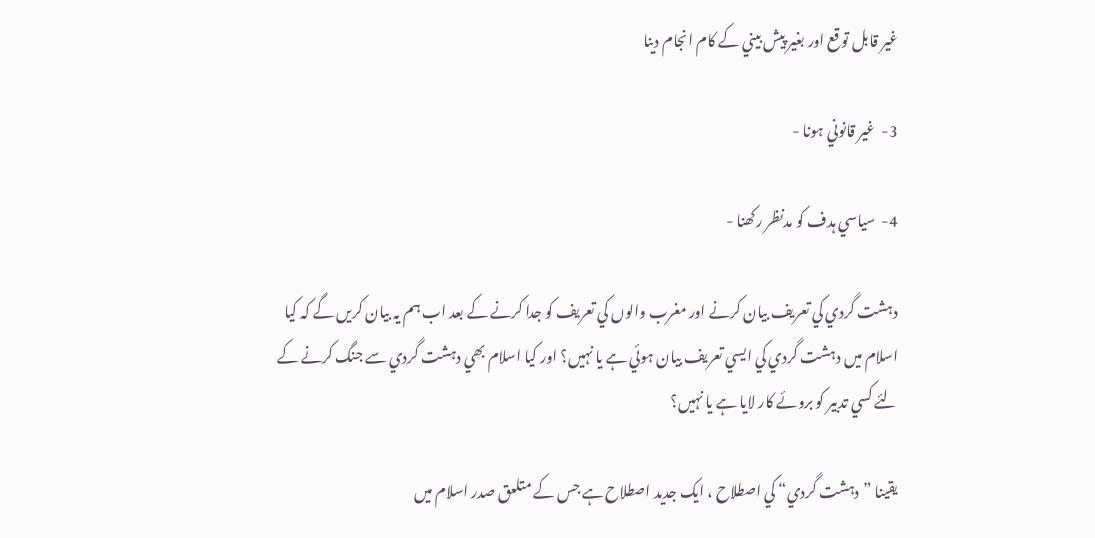غير قابل توقع اور بغير پيش بيني کے کام انجام دينا

3-  غير قانوني ہونا -

4-  سياسي ہدف کو مدنظر رکھنا -

دہشت گردي کي تعريف بيان کرنے اور مغرب والوں کي تعريف کو جدا کرنے کے بعد اب ہم يہ بيان کريں گے کہ کيا اسلام ميں دہشت گردي کي ايسي تعريف بيان ہوئي ہے يا نہيں؟ اور کيا اسلام بھي دہشت گردي سے جنگ کرنے کے لئے کسي تدبير کو بروئے کار لايا ہے يا نہيں؟

يقينا ”دہشت گردي“ کي اصطلاح ، ايک جديد اصطلاح ہے جس کے متلعق صدر اسلام ميں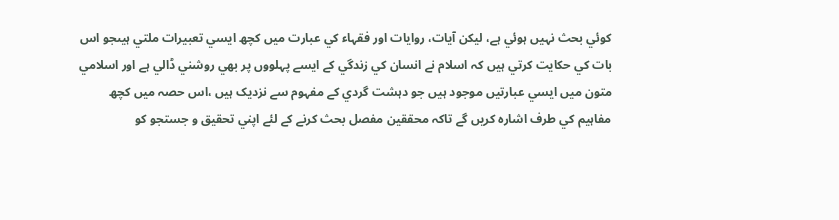کوئي بحث نہيں ہوئي ہے، ليکن آيات، روايات اور فقہاء کي عبارت ميں کچھ ايسي تعبيرات ملتي ہيںجو اس بات کي حکايت کرتي ہيں کہ اسلام نے انسان کي زندگي کے ايسے پہلووں پر بھي روشني ڈالي ہے اور اسلامي متون ميں ايسي عبارتيں موجود ہيں جو دہشت گردي کے مفہوم سے نزديک ہيں ،اس حصہ ميں کچھ مفاہيم کي طرف اشارہ کريں گے تاکہ محققين مفصل بحث کرنے کے لئے اپني تحقيق و جستجو کو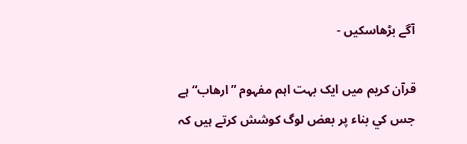آگے بڑھاسکيں -

قرآن کريم ميں ايک بہت اہم مفہوم ”ارھاب“ ہے جس کي بناء پر بعض لوگ کوشش کرتے ہيں کہ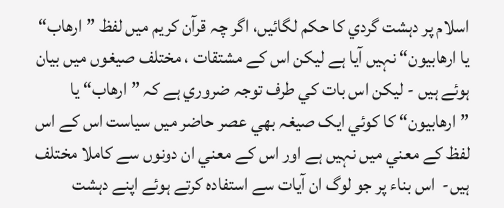اسلام پر دہشت گردي کا حکم لگائيں، اگر چہ قرآن کريم ميں لفظ ”ارھاب“ يا ارھابيون“ نہيں آيا ہے ليکن اس کے مشتقات ، مختلف صيغوں ميں بيان ہوئے ہيں - ليکن اس بات کي طرف توجہ ضروري ہے کہ ”ارھاب“ يا ”ارھابيون“ کا کوئي ايک صيغہ بھي عصر حاضر ميں سياست اس کے اس لفظ کے معني ميں نہيں ہے اور اس کے معني ان دونوں سے کاملا مختلف ہيں-  اس بناء پر جو لوگ ان آيات سے استفادہ کرتے ہوئے اپنے دہشت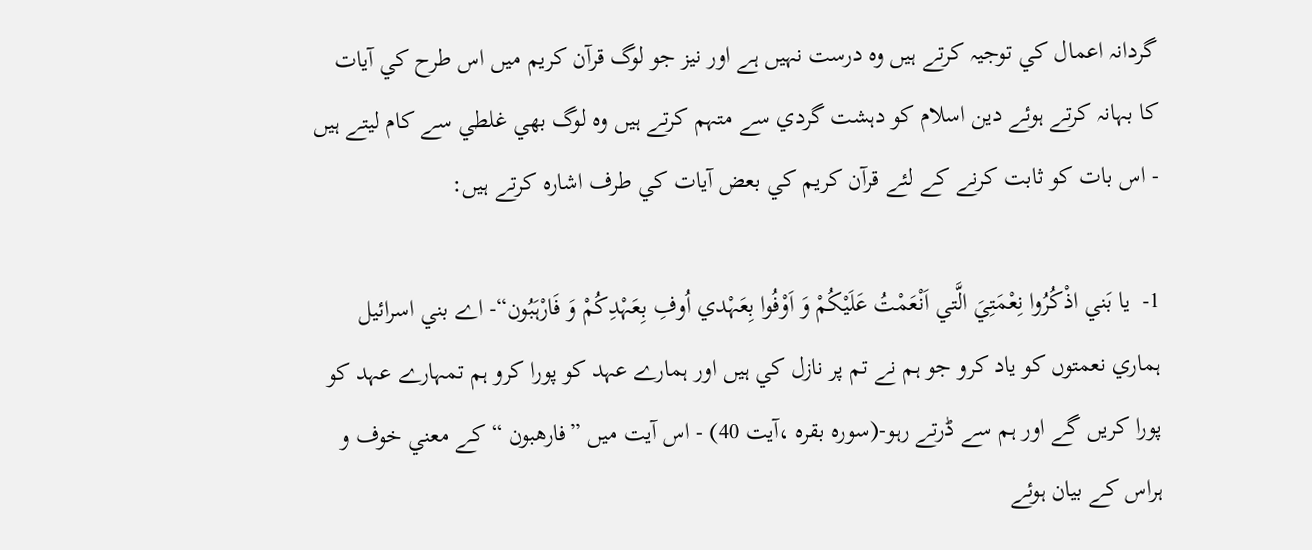گردانہ اعمال کي توجيہ کرتے ہيں وہ درست نہيں ہے اور نيز جو لوگ قرآن کريم ميں اس طرح کي آيات کا بہانہ کرتے ہوئے دين اسلام کو دہشت گردي سے متہم کرتے ہيں وہ لوگ بھي غلطي سے کام ليتے ہيں - اس بات کو ثابت کرنے کے لئے قرآن کريم کي بعض آيات کي طرف اشارہ کرتے ہيں:

1-  يا بَني اذْکُرُوا نِعْمَتِيَ الَّتي اَنْعَمْتُ عَلَيْکُمْ وَ اَوْفُوا بِعَہْدي اُوفِ بِعَہْدِکُمْ وَ فَارْہَبُون“- اے بني اسرائيل ہماري نعمتوں کو ياد کرو جو ہم نے تم پر نازل کي ہيں اور ہمارے عہد کو پورا کرو ہم تمہارے عہد کو پورا کريں گے اور ہم سے ڈرتے رہو-(سورہ بقرہ ،آيت 40) - اس آيت ميں ”فارھبون “ کے معني خوف و ہراس کے بيان ہوئے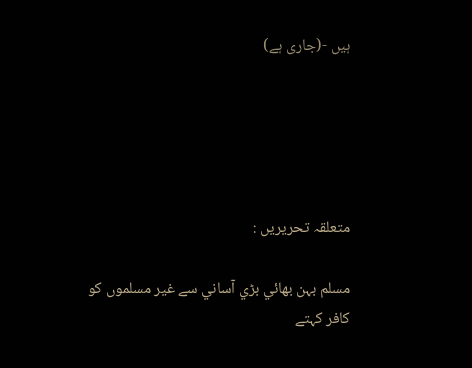ہيں -(جاری ہے)





متعلقہ تحریریں :

مسلم بہن بھائي بڑي آساني سے غير مسلموں کو  کافر کہتے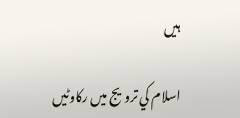ہيں

اسلام کي ترويج ميں رکاوٹيں